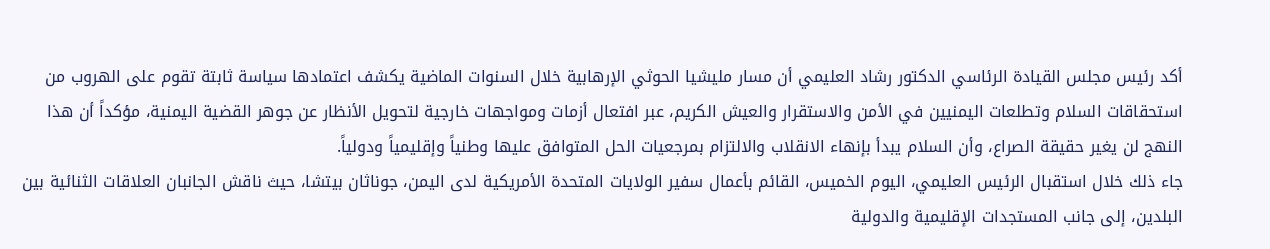أكد رئيس مجلس القيادة الرئاسي الدكتور رشاد العليمي أن مسار مليشيا الحوثي الإرهابية خلال السنوات الماضية يكشف اعتمادها سياسة ثابتة تقوم على الهروب من استحقاقات السلام وتطلعات اليمنيين في الأمن والاستقرار والعيش الكريم، عبر افتعال أزمات ومواجهات خارجية لتحويل الأنظار عن جوهر القضية اليمنية، مؤكداً أن هذا النهج لن يغير حقيقة الصراع، وأن السلام يبدأ بإنهاء الانقلاب والالتزام بمرجعيات الحل المتوافق عليها وطنياً وإقليمياً ودولياً.
جاء ذلك خلال استقبال الرئيس العليمي، اليوم الخميس، القائم بأعمال سفير الولايات المتحدة الأمريكية لدى اليمن، جوناثان بيتشا، حيث ناقش الجانبان العلاقات الثنائية بين البلدين، إلى جانب المستجدات الإقليمية والدولية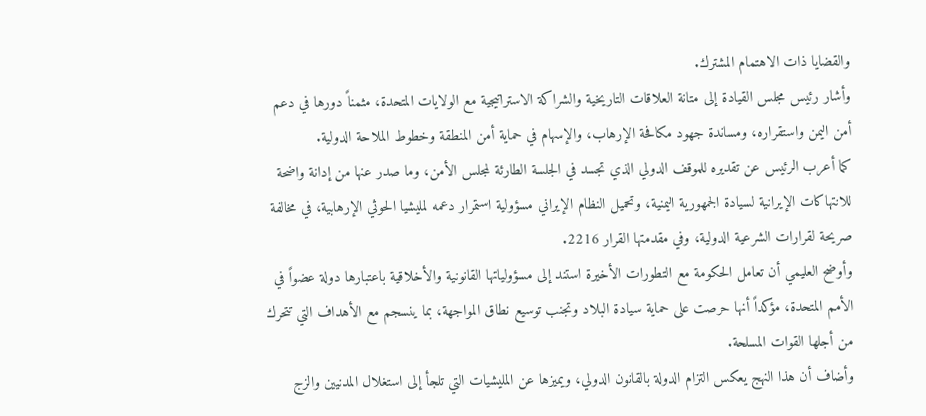والقضايا ذات الاهتمام المشترك.
وأشار رئيس مجلس القيادة إلى متانة العلاقات التاريخية والشراكة الاستراتيجية مع الولايات المتحدة، مثمناً دورها في دعم أمن اليمن واستقراره، ومساندة جهود مكافحة الإرهاب، والإسهام في حماية أمن المنطقة وخطوط الملاحة الدولية.
كما أعرب الرئيس عن تقديره للموقف الدولي الذي تجسد في الجلسة الطارئة لمجلس الأمن، وما صدر عنها من إدانة واضحة للانتهاكات الإيرانية لسيادة الجمهورية اليمنية، وتحميل النظام الإيراني مسؤولية استمرار دعمه لمليشيا الحوثي الإرهابية، في مخالفة صريحة لقرارات الشرعية الدولية، وفي مقدمتها القرار 2216.
وأوضح العليمي أن تعامل الحكومة مع التطورات الأخيرة استند إلى مسؤولياتها القانونية والأخلاقية باعتبارها دولة عضواً في الأمم المتحدة، مؤكداً أنها حرصت على حماية سيادة البلاد وتجنب توسيع نطاق المواجهة، بما ينسجم مع الأهداف التي تتحرك من أجلها القوات المسلحة.
وأضاف أن هذا النهج يعكس التزام الدولة بالقانون الدولي، ويميزها عن المليشيات التي تلجأ إلى استغلال المدنيين والزج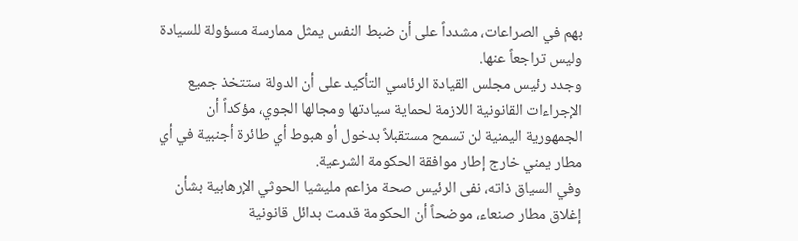بهم في الصراعات، مشدداً على أن ضبط النفس يمثل ممارسة مسؤولة للسيادة وليس تراجعاً عنها.
وجدد رئيس مجلس القيادة الرئاسي التأكيد على أن الدولة ستتخذ جميع الإجراءات القانونية اللازمة لحماية سيادتها ومجالها الجوي، مؤكداً أن الجمهورية اليمنية لن تسمح مستقبلاً بدخول أو هبوط أي طائرة أجنبية في أي مطار يمني خارج إطار موافقة الحكومة الشرعية.
وفي السياق ذاته، نفى الرئيس صحة مزاعم مليشيا الحوثي الإرهابية بشأن إغلاق مطار صنعاء، موضحاً أن الحكومة قدمت بدائل قانونية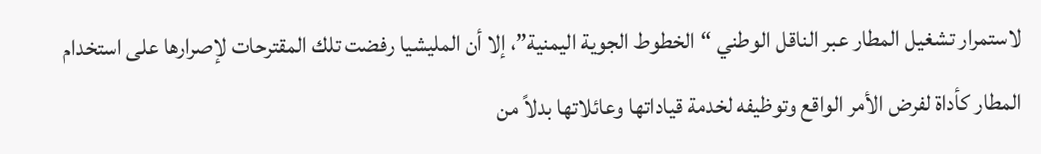لاستمرار تشغيل المطار عبر الناقل الوطني “الخطوط الجوية اليمنية”، إلا أن المليشيا رفضت تلك المقترحات لإصرارها على استخدام المطار كأداة لفرض الأمر الواقع وتوظيفه لخدمة قياداتها وعائلاتها بدلاً من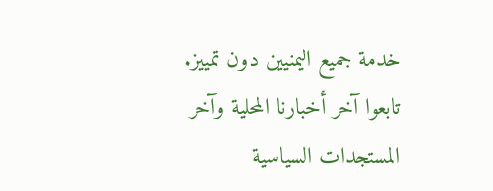خدمة جميع اليمنيين دون تمييز.
تابعوا آخر أخبارنا المحلية وآخر المستجدات السياسية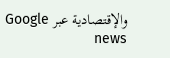والإقتصادية عبر Google news